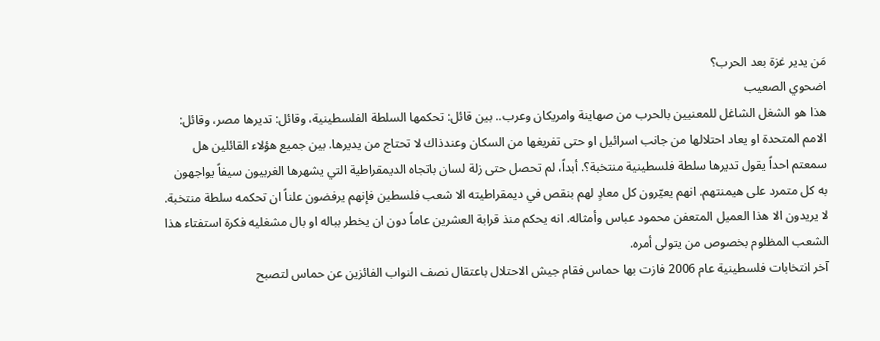مَن يدير غزة بعد الحرب؟
اضحوي الصعيب
هذا هو الشغل الشاغل للمعنيين بالحرب من صهاينة وامريكان وعرب.. بين قائل: تحكمها السلطة الفلسطينية، وقائل: تديرها مصر، وقائل: الامم المتحدة او يعاد احتلالها من جانب اسرائيل او حتى تفريغها من السكان وعندذاك لا تحتاج من يديرها. بين جميع هؤلاء القائلين هل سمعتم احداً يقول تديرها سلطة فلسطينية منتخبة؟. أبداً، لم تحصل حتى زلة لسان باتجاه الديمقراطية التي يشهرها الغربيون سيفاً يواجهون به كل متمرد على هيمنتهم. انهم يعيّرون كل معادٍ لهم بنقص في ديمقراطيته الا شعب فلسطين فإنهم يرفضون علناً ان تحكمه سلطة منتخبة. لا يريدون الا هذا العميل المتعفن محمود عباس وأمثاله. انه يحكم منذ قرابة العشرين عاماً دون ان يخطر بباله او بال مشغليه فكرة استفتاء هذا الشعب المظلوم بخصوص من يتولى أمره.
آخر انتخابات فلسطينية عام 2006 فازت بها حماس فقام جيش الاحتلال باعتقال نصف النواب الفائزين عن حماس لتصبح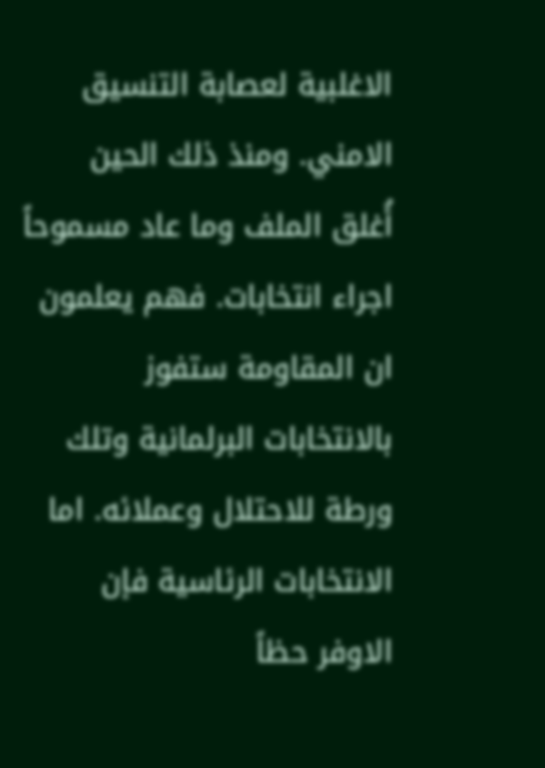الاغلبية لعصابة التنسيق الامني. ومنذ ذلك الحين أُغلق الملف وما عاد مسموحاً اجراء انتخابات. فهم يعلمون ان المقاومة ستفوز بالانتخابات البرلمانية وتلك ورطة للاحتلال وعملائه. اما الانتخابات الرئاسية فإن الاوفر حظاً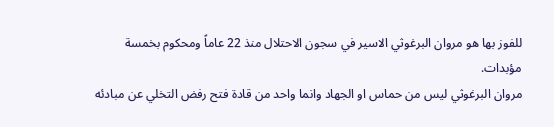للفوز بها هو مروان البرغوثي الاسير في سجون الاحتلال منذ 22 عاماً ومحكوم بخمسة مؤبدات.
مروان البرغوثي ليس من حماس او الجهاد وانما واحد من قادة فتح رفض التخلي عن مبادئه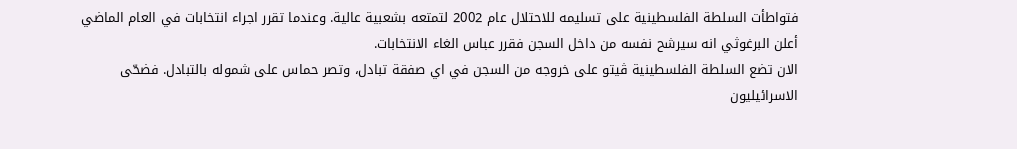فتواطأت السلطة الفلسطينية على تسليمه للاحتلال عام 2002 لتمتعه بشعبية عالية. وعندما تقرر اجراء انتخابات في العام الماضي أعلن البرغوثي انه سيرشح نفسه من داخل السجن فقرر عباس الغاء الانتخابات.
الان تضع السلطة الفلسطينية ڤيتو على خروجه من السجن في اي صفقة تبادل، وتصر حماس على شموله بالتبادل. فضحّى الاسرائيليون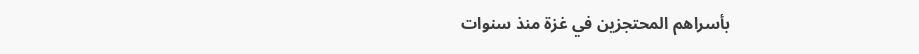بأسراهم المحتجزين في غزة منذ سنوات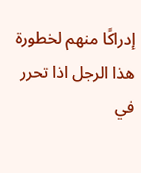إدراكًا منهم لخطورة هذا الرجل اذا تحرر في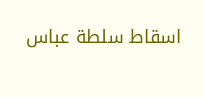اسقاط سلطة عباس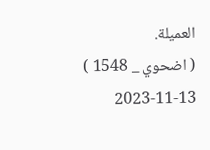العميلة.
( اضحوي _ 1548 )
2023-11-13